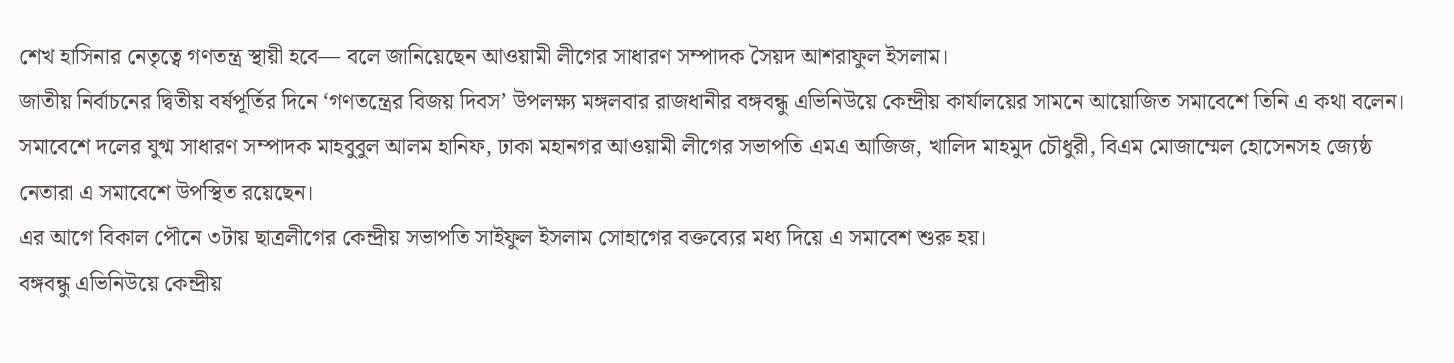শেখ হাসিনার নেতৃত্বে গণতন্ত্র স্থায়ী হবে— বলে জানিয়েছেন আওয়ামী লীগের সাধারণ সম্পাদক সৈয়দ আশরাফুল ইসলাম।
জাতীয় নির্বাচনের দ্বিতীয় বর্ষপূর্তির দিনে ‘গণতন্ত্রের বিজয় দিবস’ উপলক্ষ্য মঙ্গলবার রাজধানীর বঙ্গবন্ধু এভিনিউয়ে কেন্দ্রীয় কার্যালয়ের সামনে আয়োজিত সমাবেশে তিনি এ কথা বলেন।
সমাবেশে দলের যুগ্ম সাধারণ সম্পাদক মাহবুবুল আলম হানিফ, ঢাকা মহানগর আওয়ামী লীগের সভাপতি এমএ আজিজ, খালিদ মাহমুদ চৌধুরী, বিএম মোজাম্মেল হোসেনসহ জ্যেষ্ঠ নেতারা এ সমাবেশে উপস্থিত রয়েছেন।
এর আগে বিকাল পৌনে ৩টায় ছাত্রলীগের কেন্দ্রীয় সভাপতি সাইফুল ইসলাম সোহাগের বক্তব্যের মধ্য দিয়ে এ সমাবেশ শুরু হয়।
বঙ্গবন্ধু এভিনিউয়ে কেন্দ্রীয়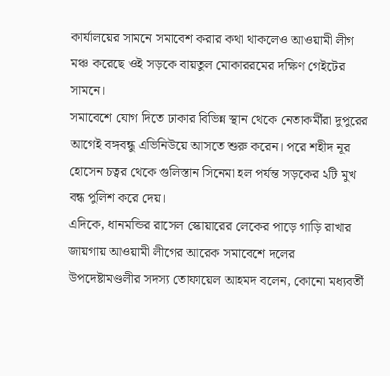কার্যালয়ের সামনে সমাবেশ করার কথা থাকলেও আওয়ামী লীগ মঞ্চ করেছে ওই সড়কে বায়তুল মোকাররমের দক্ষিণ গেইটের সামনে।
সমাবেশে যোগ দিতে ঢাকার বিভিন্ন স্থান থেকে নেতাকর্মীরা দুপুরের আগেই বঙ্গবন্ধু এভিনিউয়ে আসতে শুরু করেন। পরে শহীদ নূর হোসেন চত্বর থেকে গুলিস্তান সিনেমা হল পর্যন্ত সড়কের ২টি মুখ বন্ধ পুলিশ করে দেয়।
এদিকে, ধানমন্ডির রাসেল স্কোয়ারের লেকের পাড়ে গাড়ি রাখার জায়গায় আওয়ামী লীগের আরেক সমাবেশে দলের উপদেষ্টামণ্ডলীর সদস্য তোফায়েল আহমদ বলেন, কোনো মধ্যবর্তী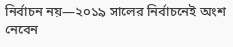নির্বাচন নয়—২০১৯ সালের নির্বাচনেই অংশ নেবেন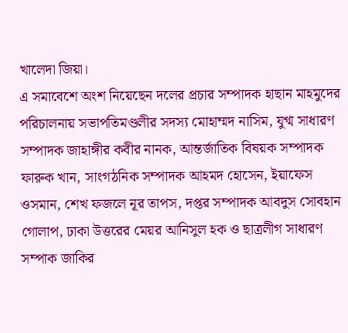খালেদা জিয়া।
এ সমাবেশে অংশ নিয়েছেন দলের প্রচার সম্পাদক হাছান মাহমুদের পরিচালনায় সভাপতিমণ্ডলীর সদস্য মোহাম্মদ নাসিম, যুগ্ম সাধারণ সম্পাদক জাহাঙ্গীর কবীর নানক, আন্তর্জাতিক বিষয়ক সম্পাদক ফারুক খান, সাংগঠনিক সম্পাদক আহমদ হোসেন, ইয়াফেস ওসমান, শেখ ফজলে নূর তাপস, দপ্তর সম্পাদক আবদুস সোবহান গোলাপ, ঢাকা উত্তরের মেয়র আনিসুল হক ও ছাত্রলীগ সাধারণ সম্পাক জাকির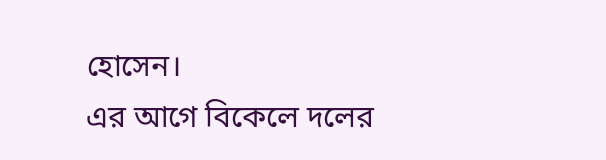হোসেন।
এর আগে বিকেলে দলের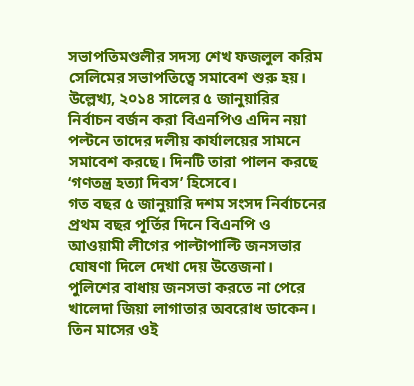সভাপতিমণ্ডলীর সদস্য শেখ ফজলুল করিম সেলিমের সভাপতিত্বে সমাবেশ শুরু হয়।
উল্লেখ্য, ২০১৪ সালের ৫ জানুয়ারির নির্বাচন বর্জন করা বিএনপিও এদিন নয়া পল্টনে তাদের দলীয় কার্যালয়ের সামনে সমাবেশ করছে। দিনটি তারা পালন করছে ‘গণতন্ত্র হত্যা দিবস’ হিসেবে।
গত বছর ৫ জানুয়ারি দশম সংসদ নির্বাচনের প্রথম বছর পূর্তির দিনে বিএনপি ও আওয়ামী লীগের পাল্টাপাল্টি জনসভার ঘোষণা দিলে দেখা দেয় উত্তেজনা।
পুলিশের বাধায় জনসভা করতে না পেরে খালেদা জিয়া লাগাতার অবরোধ ডাকেন। তিন মাসের ওই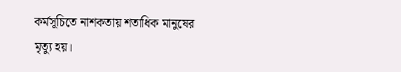কর্মসূচিতে নাশকতায় শতাধিক মানুষের মৃত্যু হয়।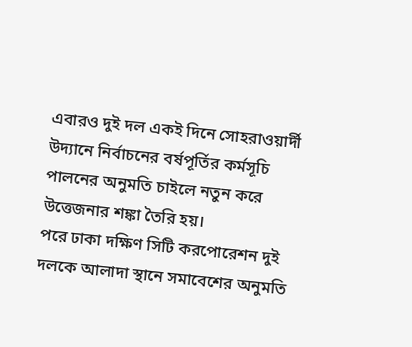এবারও দুই দল একই দিনে সোহরাওয়ার্দী উদ্যানে নির্বাচনের বর্ষপূর্তির কর্মসূচি পালনের অনুমতি চাইলে নতুন করে উত্তেজনার শঙ্কা তৈরি হয়।
পরে ঢাকা দক্ষিণ সিটি করপোরেশন দুই দলকে আলাদা স্থানে সমাবেশের অনুমতি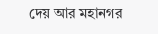দেয় আর মহানগর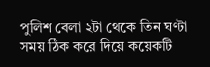পুলিশ বেলা ২টা থেকে তিন ঘণ্টা সময় ঠিক করে দিয়ে কয়েকটি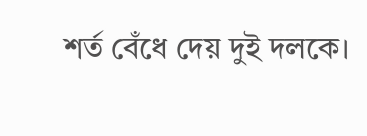শর্ত বেঁধে দেয় দুই দলকে।